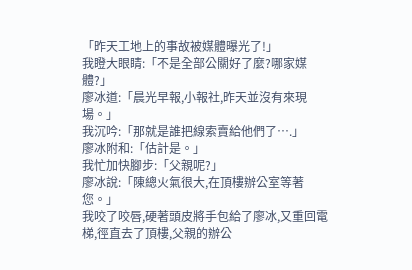「昨天工地上的事故被媒體曝光了!」
我瞪大眼睛:「不是全部公關好了麼?哪家媒體?」
廖冰道:「晨光早報,小報社,昨天並沒有來現場。」
我沉吟:「那就是誰把線索賣給他們了….」
廖冰附和:「估計是。」
我忙加快腳步:「父親呢?」
廖冰說:「陳總火氣很大,在頂樓辦公室等著您。」
我咬了咬唇,硬著頭皮將手包給了廖冰,又重回電梯,徑直去了頂樓,父親的辦公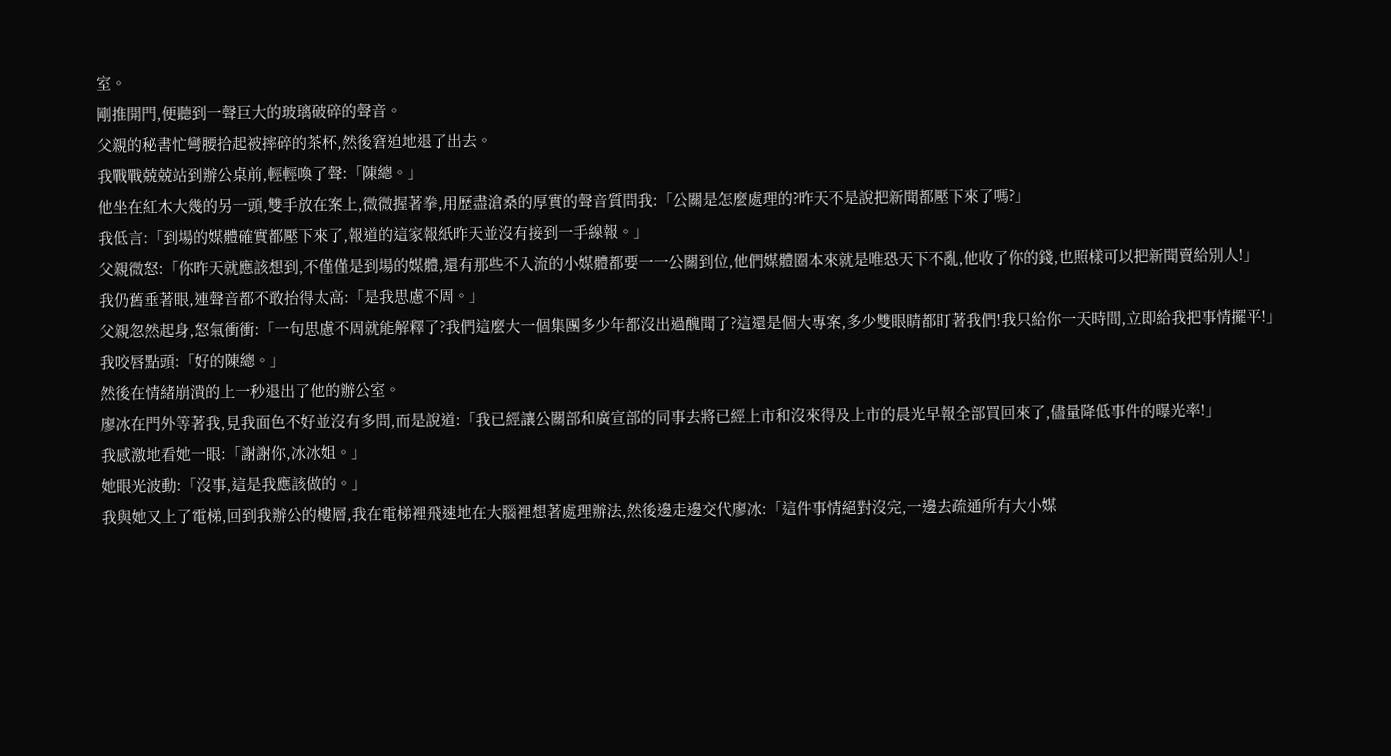室。
剛推開門,便聽到一聲巨大的玻璃破碎的聲音。
父親的秘書忙彎腰拾起被摔碎的茶杯,然後窘迫地退了出去。
我戰戰兢兢站到辦公桌前,輕輕喚了聲:「陳總。」
他坐在紅木大幾的另一頭,雙手放在案上,微微握著拳,用歷盡滄桑的厚實的聲音質問我:「公關是怎麼處理的?昨天不是說把新聞都壓下來了嗎?」
我低言:「到場的媒體確實都壓下來了,報道的這家報紙昨天並沒有接到一手線報。」
父親微怒:「你昨天就應該想到,不僅僅是到場的媒體,還有那些不入流的小媒體都要一一公關到位,他們媒體圈本來就是唯恐天下不亂,他收了你的錢,也照樣可以把新聞賣給別人!」
我仍舊垂著眼,連聲音都不敢抬得太高:「是我思慮不周。」
父親忽然起身,怒氣衝衝:「一句思慮不周就能解釋了?我們這麼大一個集團多少年都沒出過醜聞了?這還是個大專案,多少雙眼睛都盯著我們!我只給你一天時間,立即給我把事情擺平!」
我咬唇點頭:「好的陳總。」
然後在情緒崩潰的上一秒退出了他的辦公室。
廖冰在門外等著我,見我面色不好並沒有多問,而是說道:「我已經讓公關部和廣宣部的同事去將已經上市和沒來得及上市的晨光早報全部買回來了,儘量降低事件的曝光率!」
我感激地看她一眼:「謝謝你,冰冰姐。」
她眼光波動:「沒事,這是我應該做的。」
我與她又上了電梯,回到我辦公的樓層,我在電梯裡飛速地在大腦裡想著處理辦法,然後邊走邊交代廖冰:「這件事情絕對沒完,一邊去疏通所有大小媒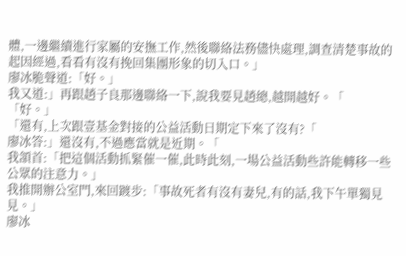體,一邊繼續進行家屬的安撫工作,然後聯絡法務儘快處理,調查清楚事故的起因經過,看看有沒有挽回集團形象的切入口。」
廖冰脆聲道:「好。」
我又道:」再跟趙子良那邊聯絡一下,說我要見趙總,越開越好。「
「好。」
「還有,上次跟壹基金對接的公益活動日期定下來了沒有?「
廖冰答:」還沒有,不過應當就是近期。「
我頷首:「把這個活動抓緊催一催,此時此刻,一場公益活動些許能轉移一些公眾的注意力。」
我推開辦公室門,來回踱步:「事故死者有沒有妻兒,有的話,我下午單獨見見。」
廖冰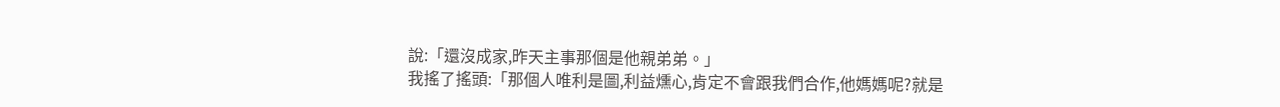說:「還沒成家,昨天主事那個是他親弟弟。」
我搖了搖頭:「那個人唯利是圖,利益燻心,肯定不會跟我們合作,他媽媽呢?就是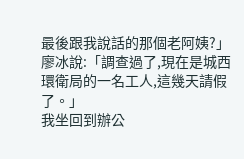最後跟我說話的那個老阿姨?」
廖冰說:「調查過了,現在是城西環衛局的一名工人,這幾天請假了。」
我坐回到辦公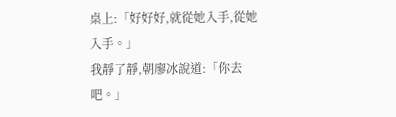桌上:「好好好,就從她入手,從她入手。」
我靜了靜,朝廖冰說道:「你去吧。」